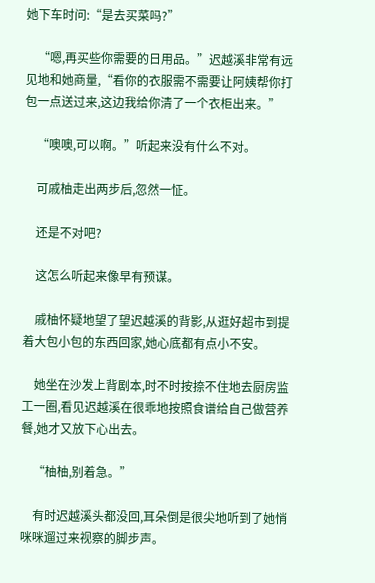她下车时问:“是去买菜吗?”

    “嗯,再买些你需要的日用品。”迟越溪非常有远见地和她商量,“看你的衣服需不需要让阿姨帮你打包一点送过来,这边我给你清了一个衣柜出来。”

    “噢噢,可以啊。”听起来没有什么不对。

    可戚柚走出两步后,忽然一怔。

    还是不对吧?

    这怎么听起来像早有预谋。

    戚柚怀疑地望了望迟越溪的背影,从逛好超市到提着大包小包的东西回家,她心底都有点小不安。

    她坐在沙发上背剧本,时不时按捺不住地去厨房监工一圈,看见迟越溪在很乖地按照食谱给自己做营养餐,她才又放下心出去。

    “柚柚,别着急。”

    有时迟越溪头都没回,耳朵倒是很尖地听到了她悄咪咪遛过来视察的脚步声。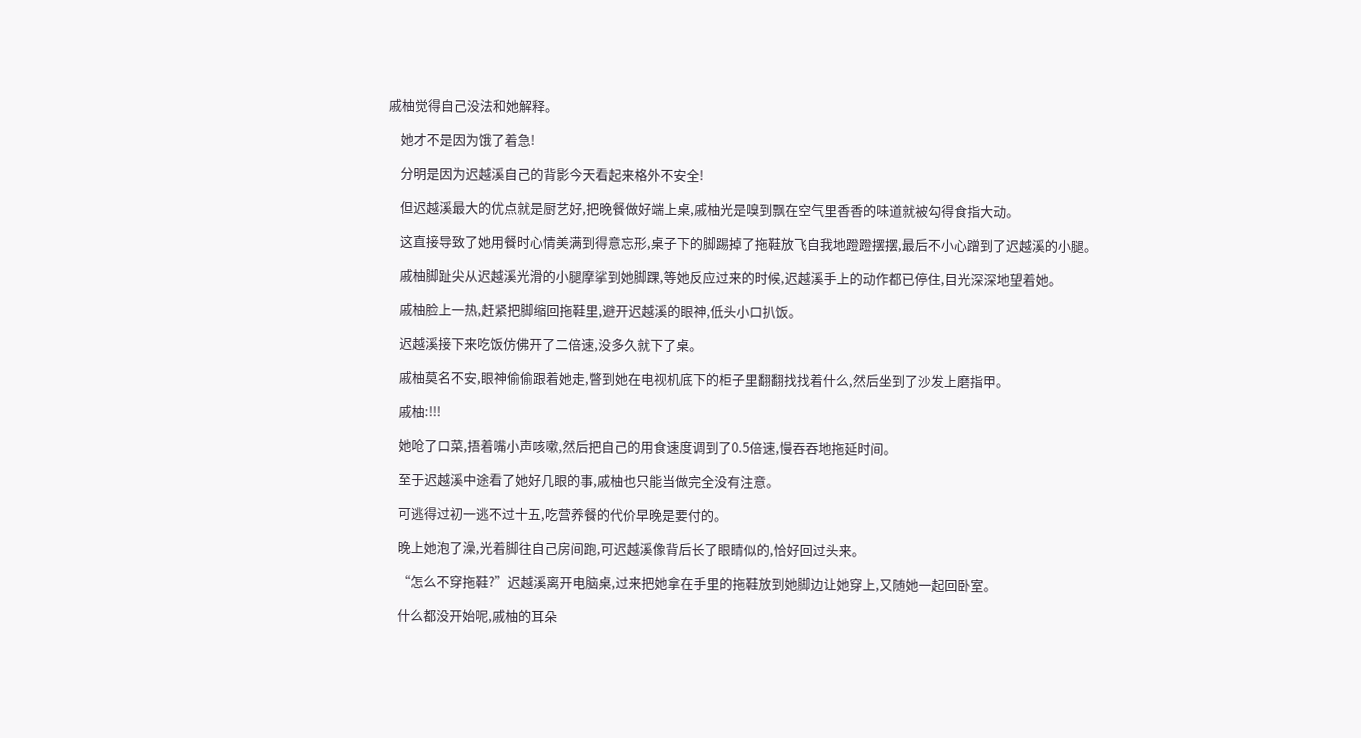戚柚觉得自己没法和她解释。

    她才不是因为饿了着急!

    分明是因为迟越溪自己的背影今天看起来格外不安全!

    但迟越溪最大的优点就是厨艺好,把晚餐做好端上桌,戚柚光是嗅到飘在空气里香香的味道就被勾得食指大动。

    这直接导致了她用餐时心情美满到得意忘形,桌子下的脚踢掉了拖鞋放飞自我地蹬蹬摆摆,最后不小心蹭到了迟越溪的小腿。

    戚柚脚趾尖从迟越溪光滑的小腿摩挲到她脚踝,等她反应过来的时候,迟越溪手上的动作都已停住,目光深深地望着她。

    戚柚脸上一热,赶紧把脚缩回拖鞋里,避开迟越溪的眼神,低头小口扒饭。

    迟越溪接下来吃饭仿佛开了二倍速,没多久就下了桌。

    戚柚莫名不安,眼神偷偷跟着她走,瞥到她在电视机底下的柜子里翻翻找找着什么,然后坐到了沙发上磨指甲。

    戚柚:!!!

    她呛了口菜,捂着嘴小声咳嗽,然后把自己的用食速度调到了0.5倍速,慢吞吞地拖延时间。

    至于迟越溪中途看了她好几眼的事,戚柚也只能当做完全没有注意。

    可逃得过初一逃不过十五,吃营养餐的代价早晚是要付的。

    晚上她泡了澡,光着脚往自己房间跑,可迟越溪像背后长了眼睛似的,恰好回过头来。

    “怎么不穿拖鞋?”迟越溪离开电脑桌,过来把她拿在手里的拖鞋放到她脚边让她穿上,又随她一起回卧室。

    什么都没开始呢,戚柚的耳朵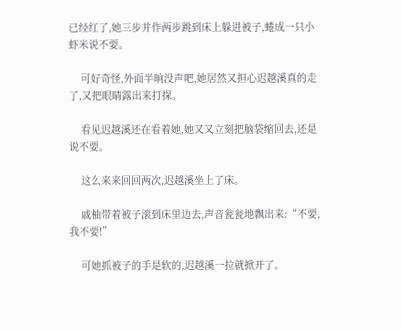已经红了,她三步并作两步跳到床上躲进被子,蜷成一只小虾米说不要。

    可好奇怪,外面半晌没声吧,她居然又担心迟越溪真的走了,又把眼睛露出来打探。

    看见迟越溪还在看着她,她又又立刻把脑袋缩回去,还是说不要。

    这么来来回回两次,迟越溪坐上了床。

    戚柚带着被子滚到床里边去,声音瓮瓮地飘出来:“不要,我不要!”

    可她抓被子的手是软的,迟越溪一拉就掀开了。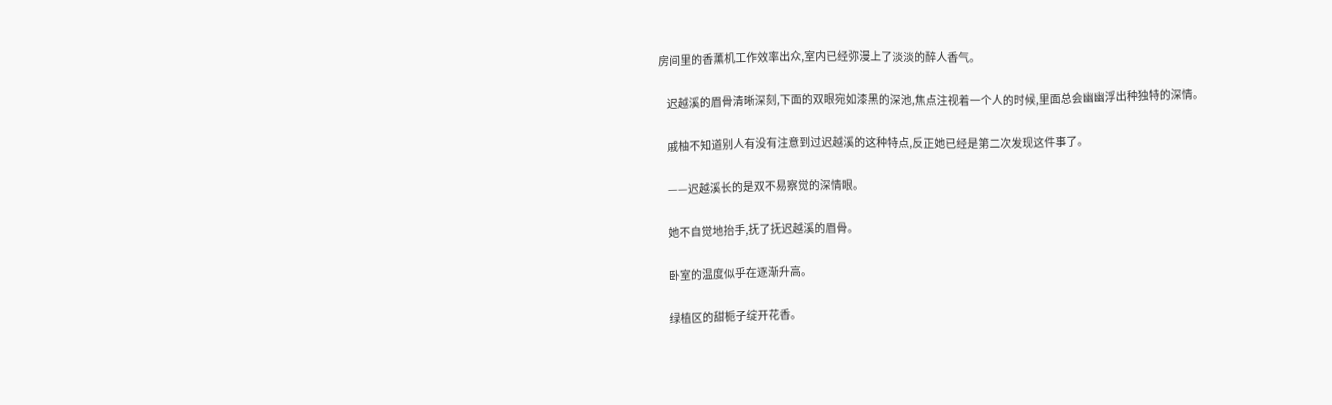房间里的香薰机工作效率出众,室内已经弥漫上了淡淡的醉人香气。

    迟越溪的眉骨清晰深刻,下面的双眼宛如漆黑的深池,焦点注视着一个人的时候,里面总会幽幽浮出种独特的深情。

    戚柚不知道别人有没有注意到过迟越溪的这种特点,反正她已经是第二次发现这件事了。

    ——迟越溪长的是双不易察觉的深情眼。

    她不自觉地抬手,抚了抚迟越溪的眉骨。

    卧室的温度似乎在逐渐升高。

    绿植区的甜栀子绽开花香。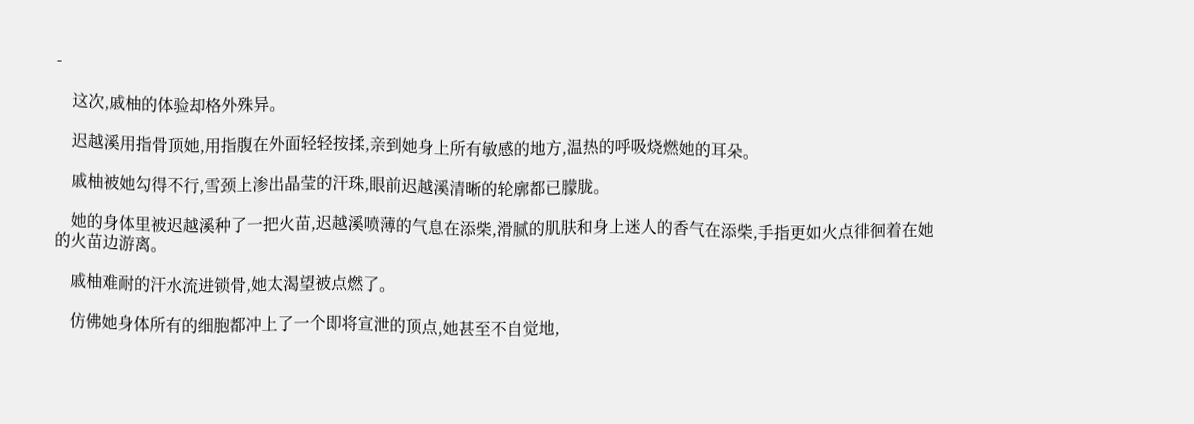-

    这次,戚柚的体验却格外殊异。

    迟越溪用指骨顶她,用指腹在外面轻轻按揉,亲到她身上所有敏感的地方,温热的呼吸烧燃她的耳朵。

    戚柚被她勾得不行,雪颈上渗出晶莹的汗珠,眼前迟越溪清晰的轮廓都已朦胧。

    她的身体里被迟越溪种了一把火苗,迟越溪喷薄的气息在添柴,滑腻的肌肤和身上迷人的香气在添柴,手指更如火点徘徊着在她的火苗边游离。

    戚柚难耐的汗水流进锁骨,她太渴望被点燃了。

    仿佛她身体所有的细胞都冲上了一个即将宣泄的顶点,她甚至不自觉地,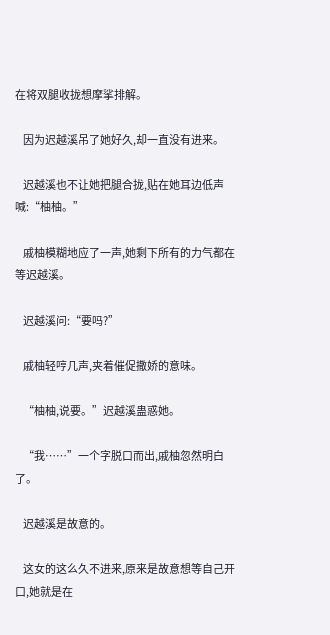在将双腿收拢想摩挲排解。

    因为迟越溪吊了她好久,却一直没有进来。

    迟越溪也不让她把腿合拢,贴在她耳边低声喊:“柚柚。”

    戚柚模糊地应了一声,她剩下所有的力气都在等迟越溪。

    迟越溪问:“要吗?”

    戚柚轻哼几声,夹着催促撒娇的意味。

    “柚柚,说要。”迟越溪蛊惑她。

    “我……”一个字脱口而出,戚柚忽然明白了。

    迟越溪是故意的。

    这女的这么久不进来,原来是故意想等自己开口,她就是在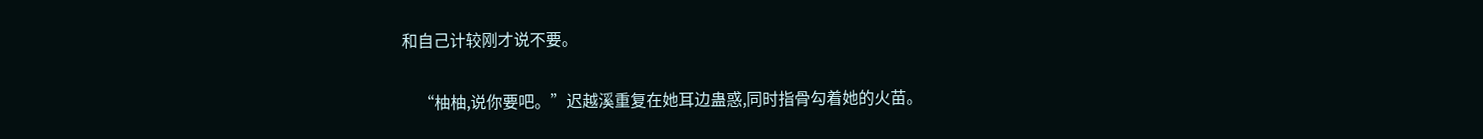和自己计较刚才说不要。

    “柚柚,说你要吧。”迟越溪重复在她耳边蛊惑,同时指骨勾着她的火苗。